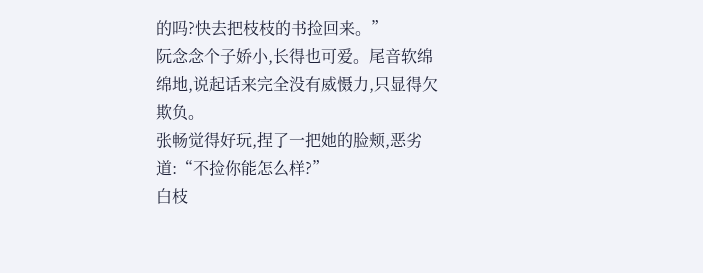的吗?快去把枝枝的书捡回来。”
阮念念个子娇小,长得也可爱。尾音软绵绵地,说起话来完全没有威慑力,只显得欠欺负。
张畅觉得好玩,捏了一把她的脸颊,恶劣道:“不捡你能怎么样?”
白枝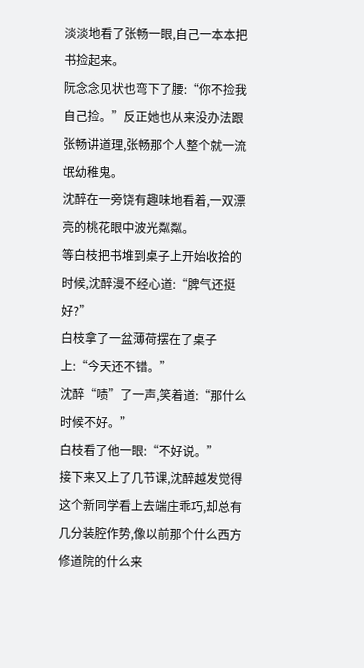淡淡地看了张畅一眼,自己一本本把书捡起来。
阮念念见状也弯下了腰:“你不捡我自己捡。”反正她也从来没办法跟张畅讲道理,张畅那个人整个就一流氓幼稚鬼。
沈醉在一旁饶有趣味地看着,一双漂亮的桃花眼中波光粼粼。
等白枝把书堆到桌子上开始收拾的时候,沈醉漫不经心道:“脾气还挺好?”
白枝拿了一盆薄荷摆在了桌子上:“今天还不错。”
沈醉“啧”了一声,笑着道:“那什么时候不好。”
白枝看了他一眼:“不好说。”
接下来又上了几节课,沈醉越发觉得这个新同学看上去端庄乖巧,却总有几分装腔作势,像以前那个什么西方修道院的什么来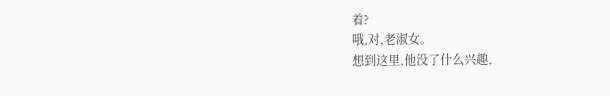着?
哦,对,老淑女。
想到这里,他没了什么兴趣,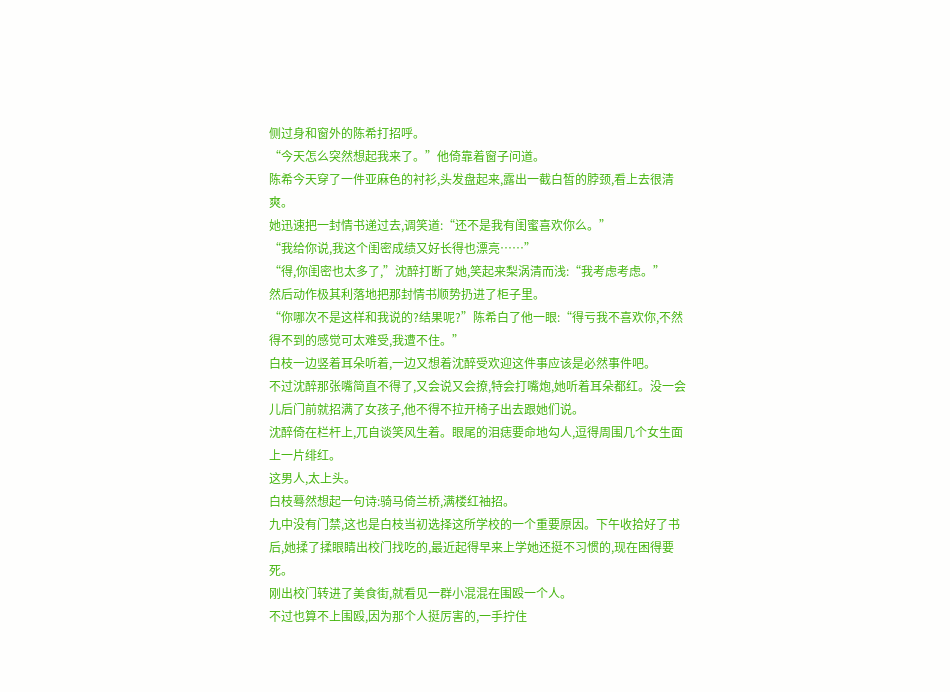侧过身和窗外的陈希打招呼。
“今天怎么突然想起我来了。”他倚靠着窗子问道。
陈希今天穿了一件亚麻色的衬衫,头发盘起来,露出一截白皙的脖颈,看上去很清爽。
她迅速把一封情书递过去,调笑道:“还不是我有闺蜜喜欢你么。”
“我给你说,我这个闺密成绩又好长得也漂亮……”
“得,你闺密也太多了,”沈醉打断了她,笑起来梨涡清而浅:“我考虑考虑。”
然后动作极其利落地把那封情书顺势扔进了柜子里。
“你哪次不是这样和我说的?结果呢?”陈希白了他一眼:“得亏我不喜欢你,不然得不到的感觉可太难受,我遭不住。”
白枝一边竖着耳朵听着,一边又想着沈醉受欢迎这件事应该是必然事件吧。
不过沈醉那张嘴简直不得了,又会说又会撩,特会打嘴炮,她听着耳朵都红。没一会儿后门前就招满了女孩子,他不得不拉开椅子出去跟她们说。
沈醉倚在栏杆上,兀自谈笑风生着。眼尾的泪痣要命地勾人,逗得周围几个女生面上一片绯红。
这男人,太上头。
白枝蓦然想起一句诗:骑马倚兰桥,满楼红袖招。
九中没有门禁,这也是白枝当初选择这所学校的一个重要原因。下午收拾好了书后,她揉了揉眼睛出校门找吃的,最近起得早来上学她还挺不习惯的,现在困得要死。
刚出校门转进了美食街,就看见一群小混混在围殴一个人。
不过也算不上围殴,因为那个人挺厉害的,一手拧住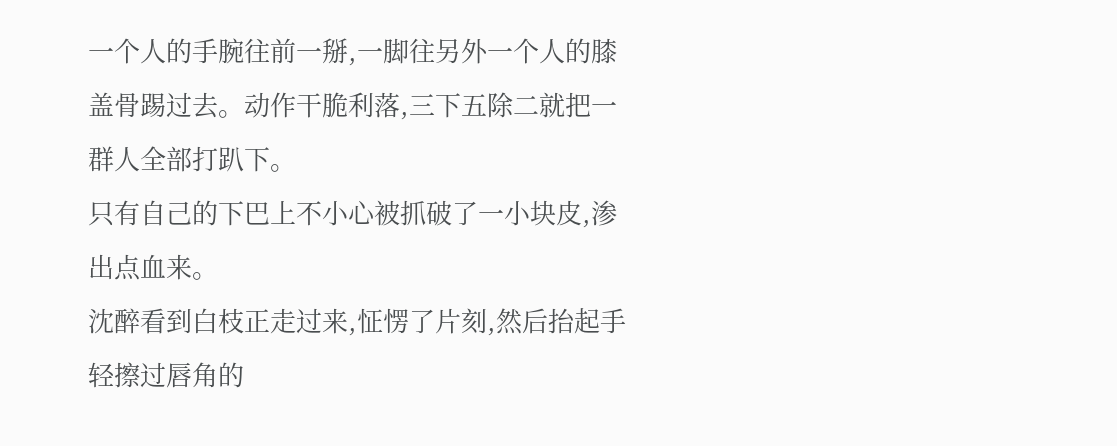一个人的手腕往前一掰,一脚往另外一个人的膝盖骨踢过去。动作干脆利落,三下五除二就把一群人全部打趴下。
只有自己的下巴上不小心被抓破了一小块皮,渗出点血来。
沈醉看到白枝正走过来,怔愣了片刻,然后抬起手轻擦过唇角的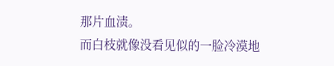那片血渍。
而白枝就像没看见似的一脸冷漠地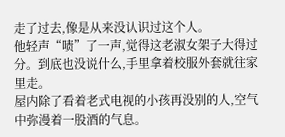走了过去,像是从来没认识过这个人。
他轻声“啧”了一声,觉得这老淑女架子大得过分。到底也没说什么,手里拿着校服外套就往家里走。
屋内除了看着老式电视的小孩再没别的人,空气中弥漫着一股酒的气息。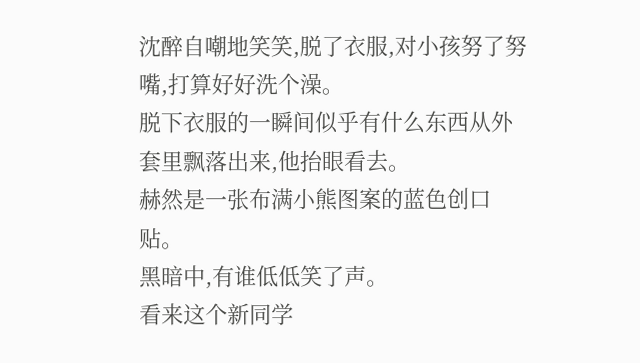沈醉自嘲地笑笑,脱了衣服,对小孩努了努嘴,打算好好洗个澡。
脱下衣服的一瞬间似乎有什么东西从外套里飘落出来,他抬眼看去。
赫然是一张布满小熊图案的蓝色创口贴。
黑暗中,有谁低低笑了声。
看来这个新同学